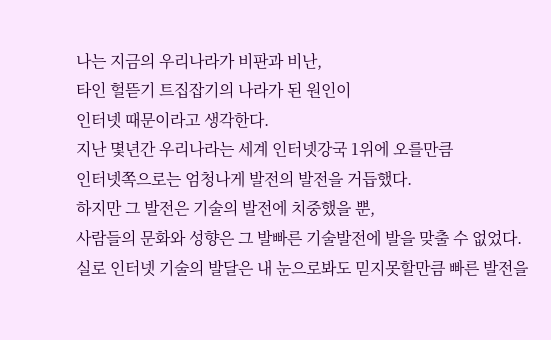나는 지금의 우리나라가 비판과 비난,
타인 헐뜯기 트집잡기의 나라가 된 원인이
인터넷 때문이라고 생각한다.
지난 몇년간 우리나라는 세계 인터넷강국 1위에 오를만큼
인터넷쪽으로는 엄청나게 발전의 발전을 거듭했다.
하지만 그 발전은 기술의 발전에 치중했을 뿐,
사람들의 문화와 성향은 그 발빠른 기술발전에 발을 맞출 수 없었다.
실로 인터넷 기술의 발달은 내 눈으로봐도 믿지못할만큼 빠른 발전을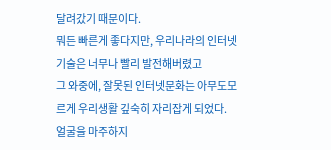달려갔기 때문이다.
뭐든 빠른게 좋다지만, 우리나라의 인터넷 기술은 너무나 빨리 발전해버렸고
그 와중에, 잘못된 인터넷문화는 아무도모르게 우리생활 깊숙히 자리잡게 되었다.
얼굴을 마주하지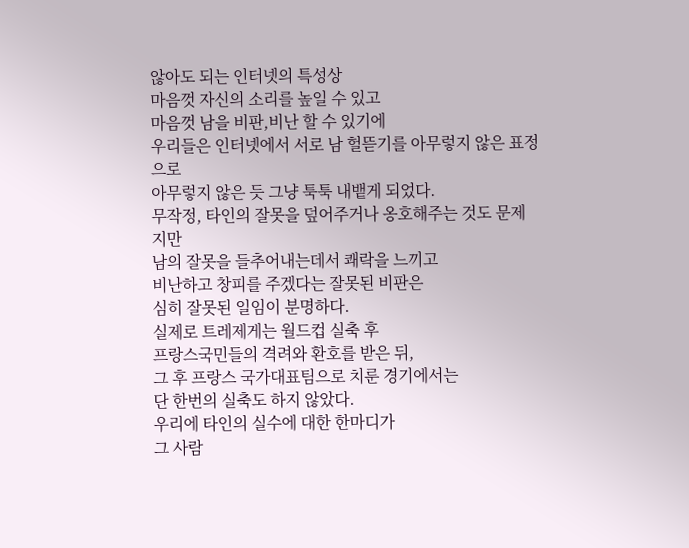않아도 되는 인터넷의 특성상
마음껏 자신의 소리를 높일 수 있고
마음껏 남을 비판,비난 할 수 있기에
우리들은 인터넷에서 서로 남 헐뜯기를 아무렇지 않은 표정으로
아무렇지 않은 듯 그냥 툭툭 내뱉게 되었다.
무작정, 타인의 잘못을 덮어주거나 옹호해주는 것도 문제지만
남의 잘못을 들추어내는데서 쾌락을 느끼고
비난하고 창피를 주겠다는 잘못된 비판은
심히 잘못된 일임이 분명하다.
실제로 트레제게는 월드컵 실축 후
프랑스국민들의 격려와 환호를 받은 뒤,
그 후 프랑스 국가대표팀으로 치룬 경기에서는
단 한번의 실축도 하지 않았다.
우리에 타인의 실수에 대한 한마디가
그 사람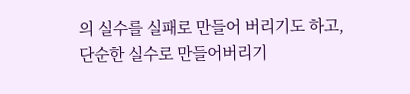의 실수를 실패로 만들어 버리기도 하고,
단순한 실수로 만들어버리기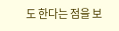도 한다는 점을 보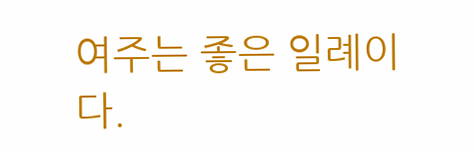여주는 좋은 일례이다.